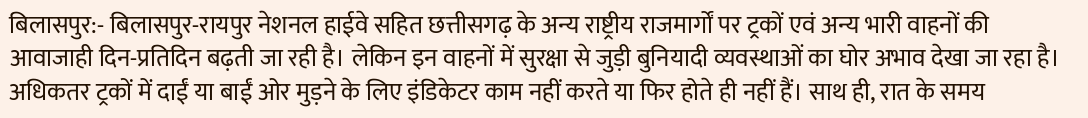बिलासपुर:- बिलासपुर-रायपुर नेशनल हाईवे सहित छत्तीसगढ़ के अन्य राष्ट्रीय राजमार्गों पर ट्रकों एवं अन्य भारी वाहनों की आवाजाही दिन-प्रतिदिन बढ़ती जा रही है। लेकिन इन वाहनों में सुरक्षा से जुड़ी बुनियादी व्यवस्थाओं का घोर अभाव देखा जा रहा है। अधिकतर ट्रकों में दाईं या बाईं ओर मुड़ने के लिए इंडिकेटर काम नहीं करते या फिर होते ही नहीं हैं। साथ ही, रात के समय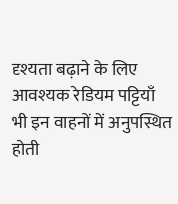दृश्यता बढ़ाने के लिए आवश्यक रेडियम पट्टियाँ भी इन वाहनों में अनुपस्थित होती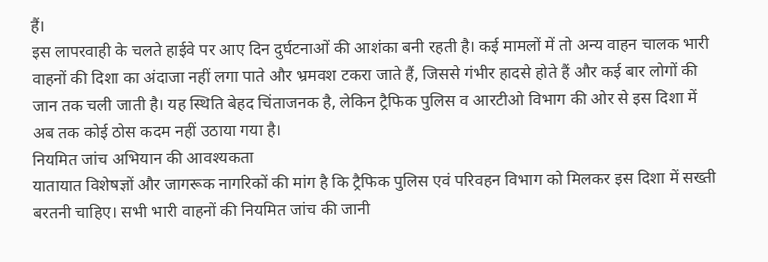हैं।
इस लापरवाही के चलते हाईवे पर आए दिन दुर्घटनाओं की आशंका बनी रहती है। कई मामलों में तो अन्य वाहन चालक भारी वाहनों की दिशा का अंदाजा नहीं लगा पाते और भ्रमवश टकरा जाते हैं, जिससे गंभीर हादसे होते हैं और कई बार लोगों की जान तक चली जाती है। यह स्थिति बेहद चिंताजनक है, लेकिन ट्रैफिक पुलिस व आरटीओ विभाग की ओर से इस दिशा में अब तक कोई ठोस कदम नहीं उठाया गया है।
नियमित जांच अभियान की आवश्यकता
यातायात विशेषज्ञों और जागरूक नागरिकों की मांग है कि ट्रैफिक पुलिस एवं परिवहन विभाग को मिलकर इस दिशा में सख्ती बरतनी चाहिए। सभी भारी वाहनों की नियमित जांच की जानी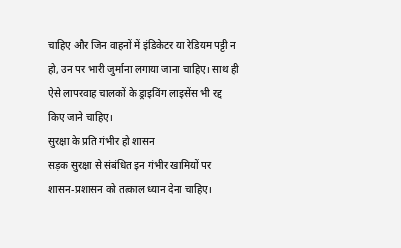चाहिए और जिन वाहनों में इंडिकेटर या रेडियम पट्टी न हो, उन पर भारी जुर्माना लगाया जाना चाहिए। साथ ही ऐसे लापरवाह चालकों के ड्राइविंग लाइसेंस भी रद्द किए जाने चाहिए।
सुरक्षा के प्रति गंभीर हो शासन
सड़क सुरक्षा से संबंधित इन गंभीर खामियों पर शासन-प्रशासन को तत्काल ध्यान देना चाहिए।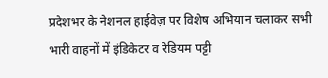प्रदेशभर के नेशनल हाईवेज़ पर विशेष अभियान चलाकर सभी भारी वाहनों में इंडिकेटर व रेडियम पट्टी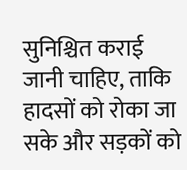सुनिश्चित कराई जानी चाहिए, ताकि हादसों को रोका जा सके और सड़कों को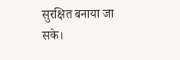सुरक्षित बनाया जा सके।